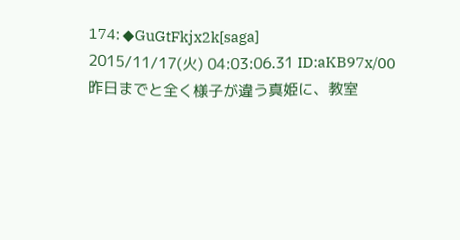174: ◆GuGtFkjx2k[saga]
2015/11/17(火) 04:03:06.31 ID:aKB97x/00
昨日までと全く様子が違う真姫に、教室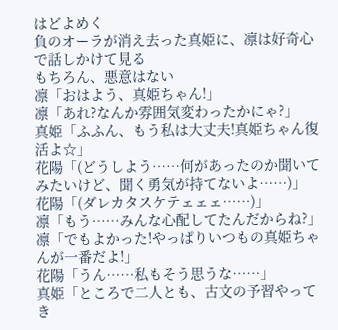はどよめく
負のオーラが消え去った真姫に、凛は好奇心で話しかけて見る
もちろん、悪意はない
凛「おはよう、真姫ちゃん!」
凛「あれ?なんか雰囲気変わったかにゃ?」
真姫「ふふん、もう私は大丈夫!真姫ちゃん復活よ☆」
花陽「(どうしよう……何があったのか聞いてみたいけど、聞く勇気が持てないよ……)」
花陽「(ダレカタスケテェェェ……)」
凛「もう……みんな心配してたんだからね?」
凛「でもよかった!やっぱりいつもの真姫ちゃんが一番だよ!」
花陽「うん……私もそう思うな……」
真姫「ところで二人とも、古文の予習やってき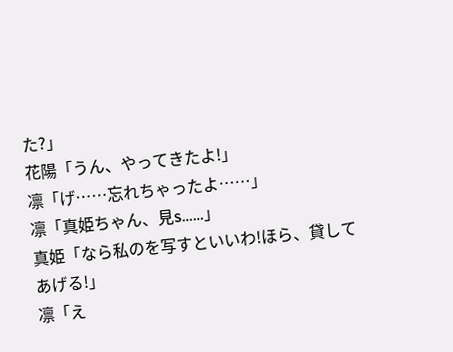た?」
花陽「うん、やってきたよ!」
凛「げ……忘れちゃったよ……」
凛「真姫ちゃん、見s……」
真姫「なら私のを写すといいわ!ほら、貸してあげる!」
凛「え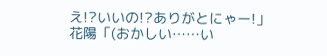え!?いいの!?ありがとにゃー!」
花陽「(おかしい……い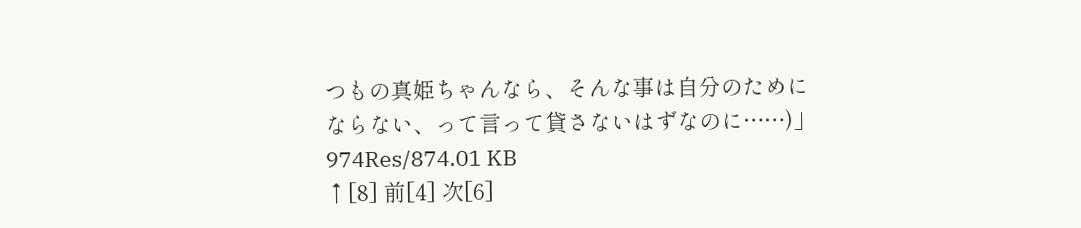つもの真姫ちゃんなら、そんな事は自分のためにならない、って言って貸さないはずなのに……)」
974Res/874.01 KB
↑[8] 前[4] 次[6]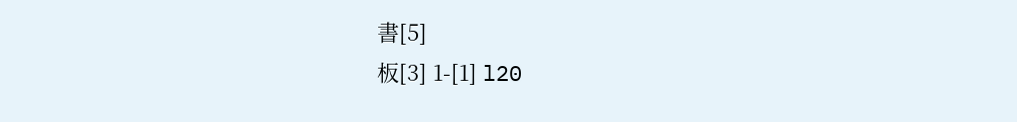書[5]
板[3] 1-[1] l20